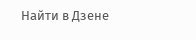Найти в Дзене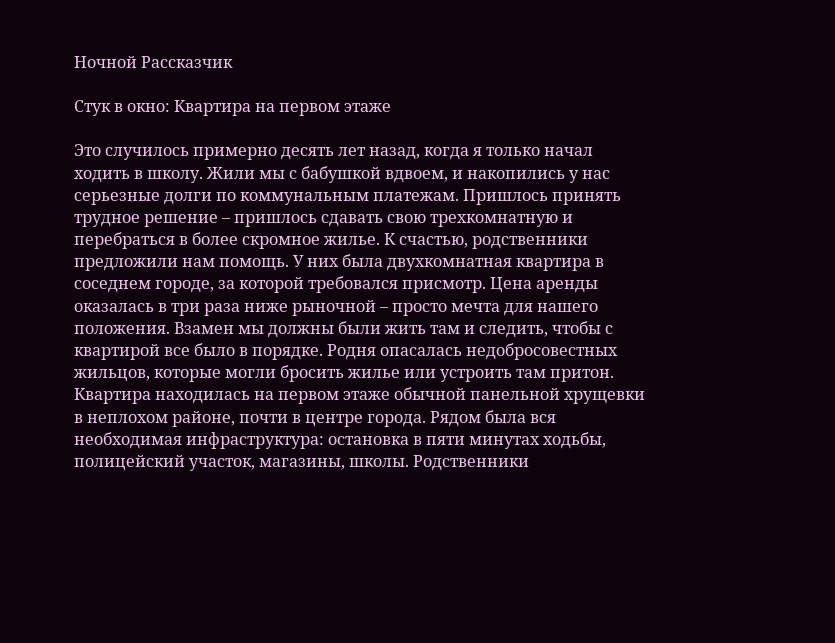Ночной Рассказчик

Стук в окно: Квартира на первом этаже

Это случилось примерно десять лет назад, когда я только начал ходить в школу. Жили мы с бабушкой вдвоем, и накопились у нас серьезные долги по коммунальным платежам. Пришлось принять трудное решение – пришлось сдавать свою трехкомнатную и перебраться в более скромное жилье. К счастью, родственники предложили нам помощь. У них была двухкомнатная квартира в соседнем городе, за которой требовался присмотр. Цена аренды оказалась в три раза ниже рыночной – просто мечта для нашего положения. Взамен мы должны были жить там и следить, чтобы с квартирой все было в порядке. Родня опасалась недобросовестных жильцов, которые могли бросить жилье или устроить там притон. Квартира находилась на первом этаже обычной панельной хрущевки в неплохом районе, почти в центре города. Рядом была вся необходимая инфраструктура: остановка в пяти минутах ходьбы, полицейский участок, магазины, школы. Родственники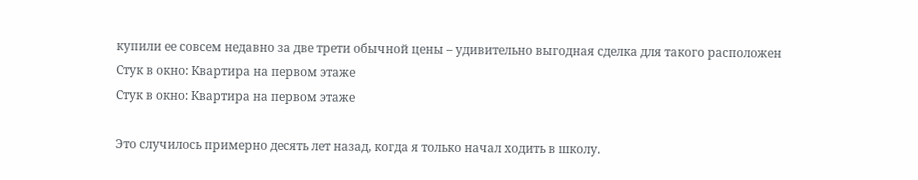купили ее совсем недавно за две трети обычной цены – удивительно выгодная сделка для такого расположен
Стук в окно: Квартира на первом этаже
Стук в окно: Квартира на первом этаже

Это случилось примерно десять лет назад, когда я только начал ходить в школу.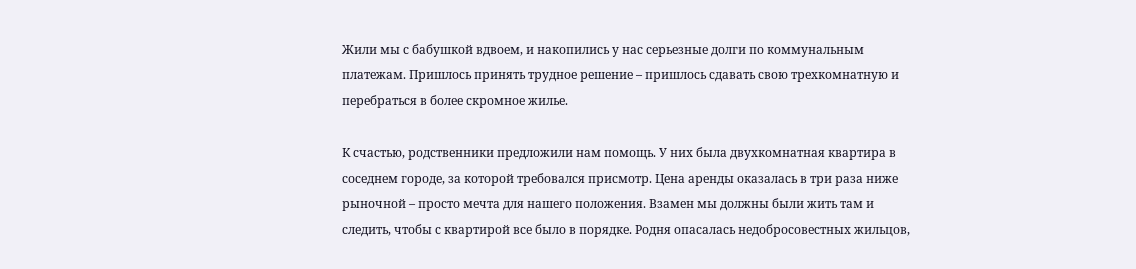Жили мы с бабушкой вдвоем, и накопились у нас серьезные долги по коммунальным платежам. Пришлось принять трудное решение – пришлось сдавать свою трехкомнатную и перебраться в более скромное жилье.

К счастью, родственники предложили нам помощь. У них была двухкомнатная квартира в соседнем городе, за которой требовался присмотр. Цена аренды оказалась в три раза ниже рыночной – просто мечта для нашего положения. Взамен мы должны были жить там и следить, чтобы с квартирой все было в порядке. Родня опасалась недобросовестных жильцов,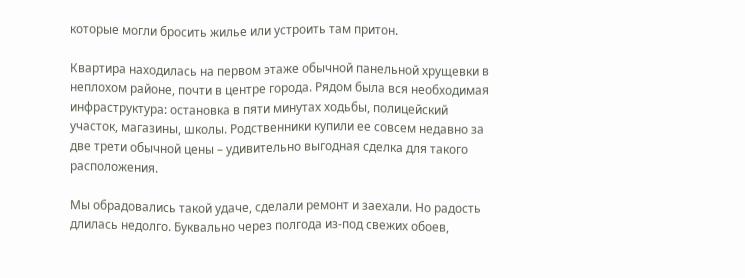которые могли бросить жилье или устроить там притон.

Квартира находилась на первом этаже обычной панельной хрущевки в неплохом районе, почти в центре города. Рядом была вся необходимая инфраструктура: остановка в пяти минутах ходьбы, полицейский участок, магазины, школы. Родственники купили ее совсем недавно за две трети обычной цены – удивительно выгодная сделка для такого расположения.

Мы обрадовались такой удаче, сделали ремонт и заехали. Но радость длилась недолго. Буквально через полгода из-под свежих обоев,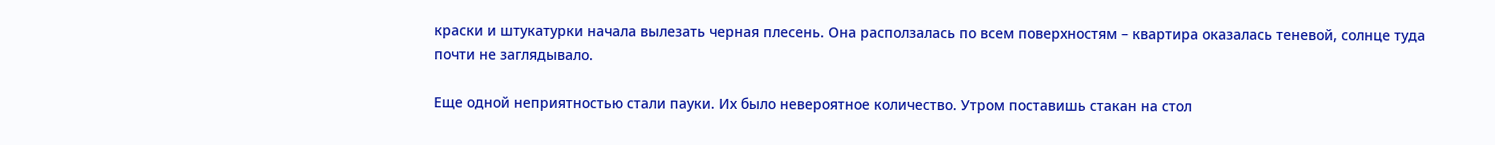краски и штукатурки начала вылезать черная плесень. Она расползалась по всем поверхностям – квартира оказалась теневой, солнце туда почти не заглядывало.

Еще одной неприятностью стали пауки. Их было невероятное количество. Утром поставишь стакан на стол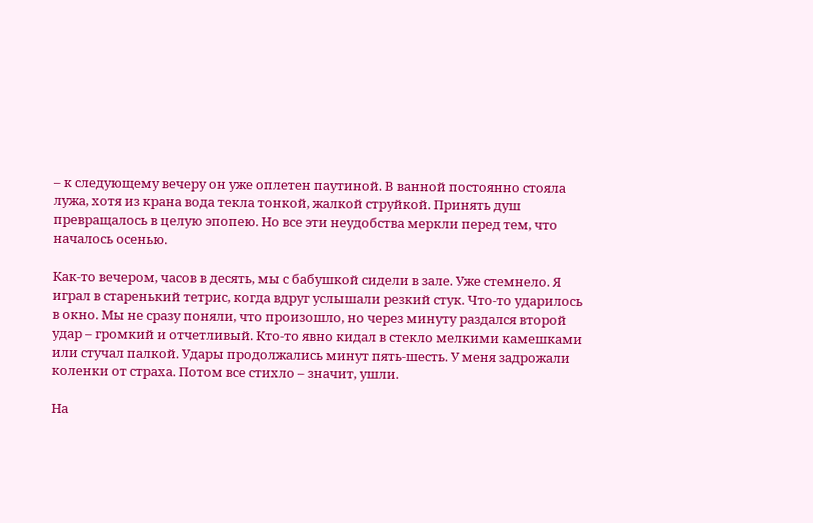– к следующему вечеру он уже оплетен паутиной. В ванной постоянно стояла лужа, хотя из крана вода текла тонкой, жалкой струйкой. Принять душ превращалось в целую эпопею. Но все эти неудобства меркли перед тем, что началось осенью.

Как-то вечером, часов в десять, мы с бабушкой сидели в зале. Уже стемнело. Я играл в старенький тетрис, когда вдруг услышали резкий стук. Что-то ударилось в окно. Мы не сразу поняли, что произошло, но через минуту раздался второй удар – громкий и отчетливый. Кто-то явно кидал в стекло мелкими камешками или стучал палкой. Удары продолжались минут пять-шесть. У меня задрожали коленки от страха. Потом все стихло – значит, ушли.

На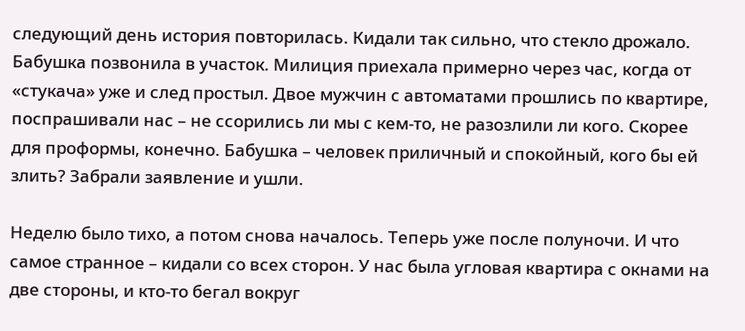следующий день история повторилась. Кидали так сильно, что стекло дрожало. Бабушка позвонила в участок. Милиция приехала примерно через час, когда от «стукача» уже и след простыл. Двое мужчин с автоматами прошлись по квартире, поспрашивали нас – не ссорились ли мы с кем-то, не разозлили ли кого. Скорее для проформы, конечно. Бабушка – человек приличный и спокойный, кого бы ей злить? Забрали заявление и ушли.

Неделю было тихо, а потом снова началось. Теперь уже после полуночи. И что самое странное – кидали со всех сторон. У нас была угловая квартира с окнами на две стороны, и кто-то бегал вокруг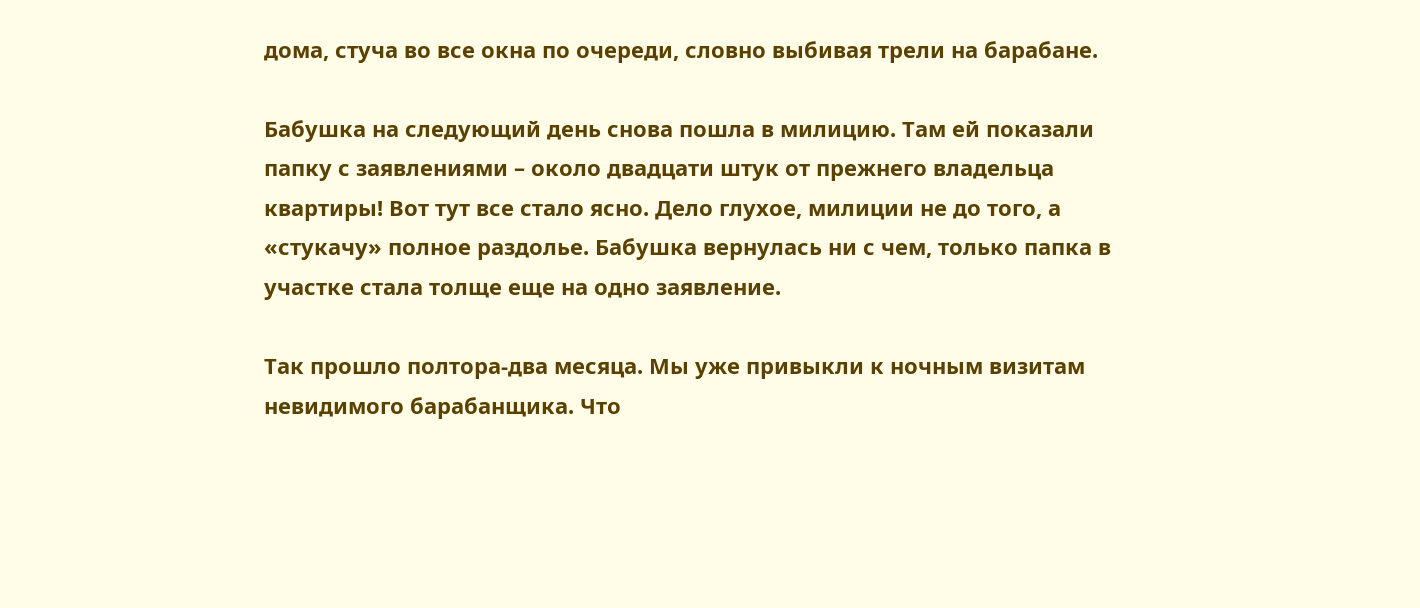дома, стуча во все окна по очереди, словно выбивая трели на барабане.

Бабушка на следующий день снова пошла в милицию. Там ей показали папку с заявлениями – около двадцати штук от прежнего владельца квартиры! Вот тут все стало ясно. Дело глухое, милиции не до того, а «стукачу» полное раздолье. Бабушка вернулась ни с чем, только папка в участке стала толще еще на одно заявление.

Так прошло полтора-два месяца. Мы уже привыкли к ночным визитам невидимого барабанщика. Что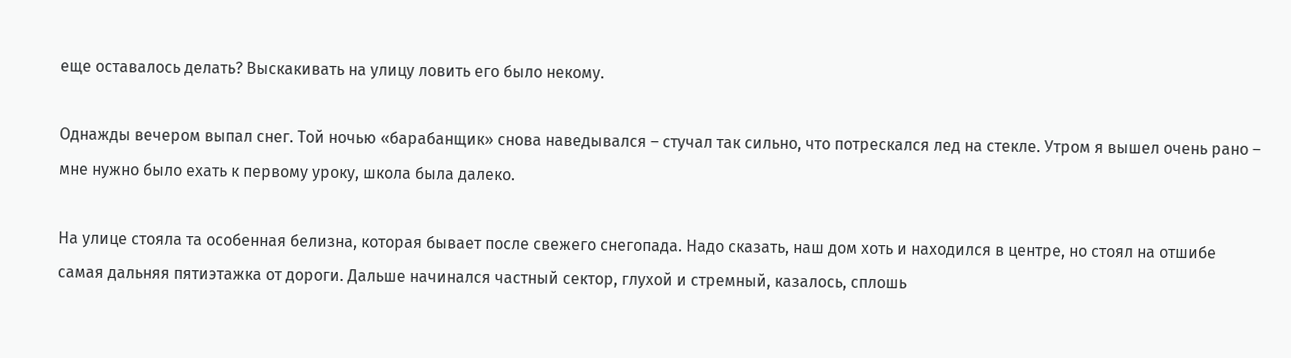еще оставалось делать? Выскакивать на улицу ловить его было некому.

Однажды вечером выпал снег. Той ночью «барабанщик» снова наведывался – стучал так сильно, что потрескался лед на стекле. Утром я вышел очень рано – мне нужно было ехать к первому уроку, школа была далеко.

На улице стояла та особенная белизна, которая бывает после свежего снегопада. Надо сказать, наш дом хоть и находился в центре, но стоял на отшибе самая дальняя пятиэтажка от дороги. Дальше начинался частный сектор, глухой и стремный, казалось, сплошь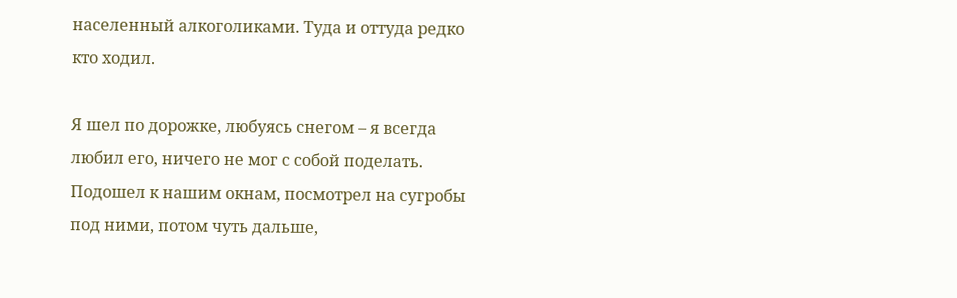населенный алкоголиками. Туда и оттуда редко кто ходил.

Я шел по дорожке, любуясь снегом – я всегда любил его, ничего не мог с собой поделать. Подошел к нашим окнам, посмотрел на сугробы под ними, потом чуть дальше,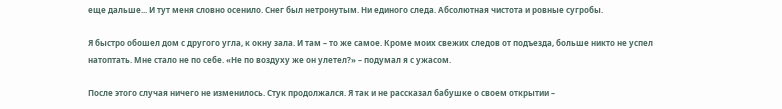еще дальше... И тут меня словно осенило. Снег был нетронутым. Ни единого следа. Абсолютная чистота и ровные сугробы.

Я быстро обошел дом с другого угла, к окну зала. И там – то же самое. Кроме моих свежих следов от подъезда, больше никто не успел натоптать. Мне стало не по себе. «Не по воздуху же он улетел?» – подумал я с ужасом.

После этого случая ничего не изменилось. Стук продолжался. Я так и не рассказал бабушке о своем открытии –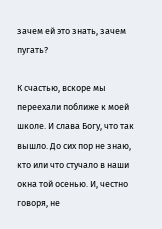зачем ей это знать, зачем пугать?

К счастью, вскоре мы переехали поближе к моей школе. И слава Богу, что так вышло. До сих пор не знаю, кто или что стучало в наши окна той осенью. И, честно говоря, не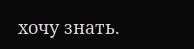хочу знать.